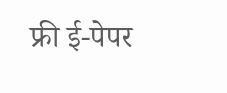फ्री ई-पेपर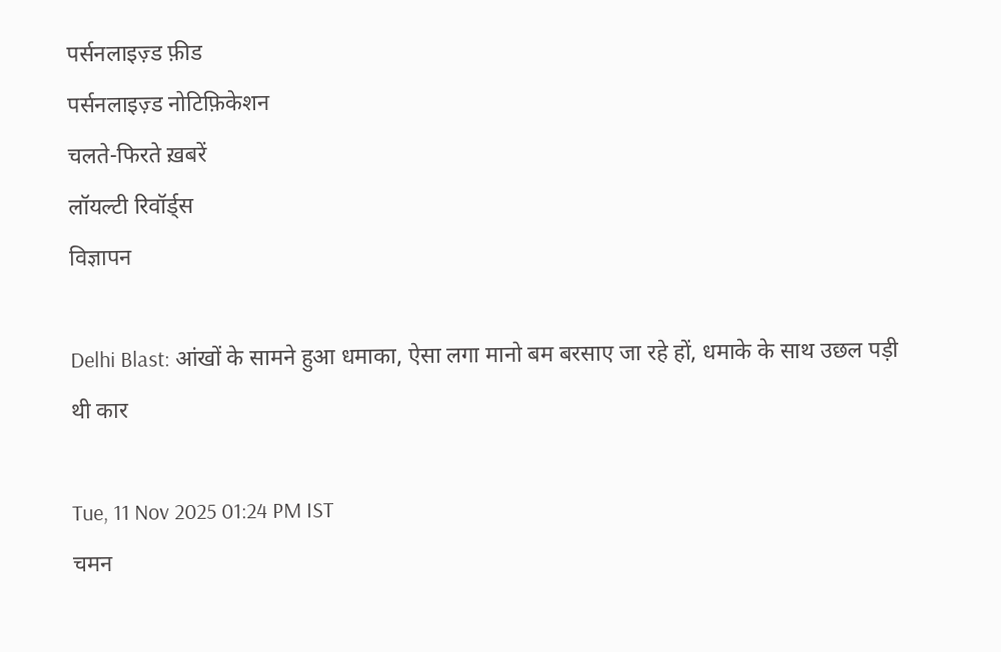पर्सनलाइज़्ड फ़ीड
पर्सनलाइज़्ड नोटिफ़िकेशन
चलते-फिरते ख़बरें
लॉयल्टी रिवॉर्ड्स
विज्ञापन

Delhi Blast: आंखों के सामने हुआ धमाका, ऐसा लगा मानो बम बरसाए जा रहे हों, धमाके के साथ उछल पड़ी थी कार

Tue, 11 Nov 2025 01:24 PM IST
चमन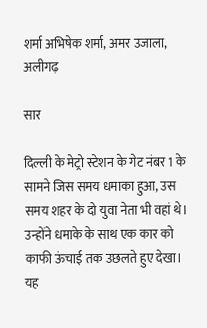शर्मा अभिषेक शर्मा, अमर उजाला, अलीगढ़

सार

दिल्ली के मेट्रो स्टेशन के गेट नंबर 1 के सामने जिस समय धमाका हुआ, उस समय शहर के दो युवा नेता भी वहां थे। उन्होंने धमाके के साथ एक कार को काफी ऊंचाई तक उछलते हुए देखा। यह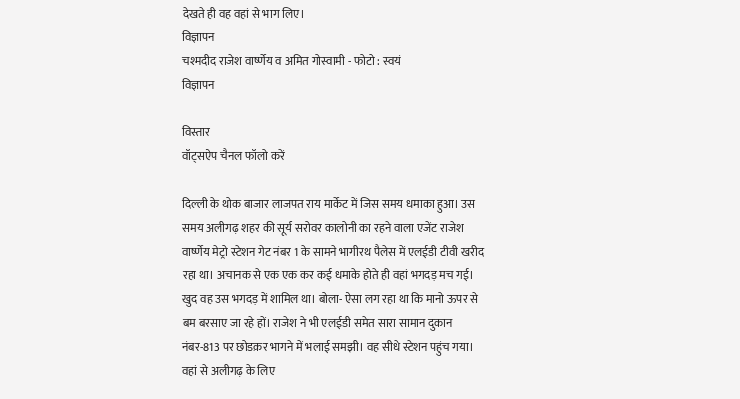देखते ही वह वहां से भाग लिए।
विज्ञापन
चश्मदीद राजेश वार्ष्णेय व अमित गोस्वामी - फोटो : स्वयं
विज्ञापन

विस्तार
वॉट्सऐप चैनल फॉलो करें

दिल्ली के थोक बाजार लाजपत राय मार्केट में जिस समय धमाका हुआ। उस समय अलीगढ़ शहर की सूर्य सरोवर कालोनी का रहने वाला एजेंट राजेश वार्ष्णेय मेट्रो स्टेशन गेट नंबर 1 के सामने भागीरथ पैलेस में एलईडी टीवी खरीद रहा था। अचानक से एक एक कर कई धमाके होते ही वहां भगदड़ मच गई। खुद वह उस भगदड़ में शामिल था। बोला- ऐसा लग रहा था कि मानो ऊपर से बम बरसाए जा रहे हों। राजेश ने भी एलईडी समेत सारा सामान दुकान नंबर-813 पर छोडक़र भागने में भलाई समझी। वह सीधे स्टेशन पहुंच गया। वहां से अलीगढ़ के लिए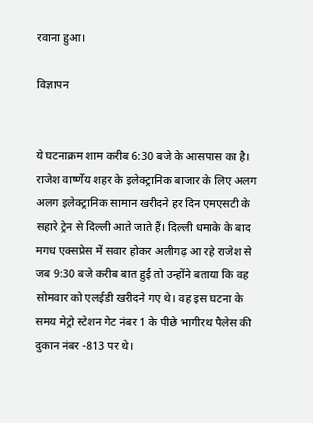रवाना हुआ।

विज्ञापन


ये घटनाक्रम शाम करीब 6:30 बजे के आसपास का है। राजेश वार्ष्णेय शहर के इलेक्ट्रानिक बाजार के लिए अलग अलग इलेक्ट्रानिक सामान खरीदने हर दिन एमएसटी के सहारे ट्रेन से दिल्ली आते जाते हैं। दिल्ली धमाके के बाद मगध एक्सप्रेस में सवार होकर अलीगढ़ आ रहे राजेश से जब 9:30 बजे करीब बात हुई तो उन्होंने बताया कि वह सोमवार को एलईडी खरीदने गए थे। वह इस घटना के समय मेट्रो स्टेशन गेट नंबर 1 के पीछे भागीरथ पैलेस की दुकान नंबर -813 पर थे।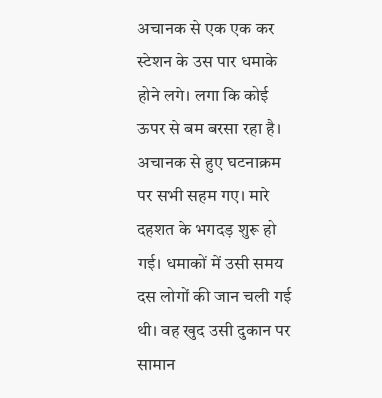अचानक से एक एक कर स्टेशन के उस पार धमाके होने लगे। लगा कि कोई ऊपर से बम बरसा रहा है। अचानक से हुए घटनाक्रम पर सभी सहम गए। मारे दहशत के भगदड़ शुरू हो गई। धमाकों में उसी समय दस लोगों की जान चली गई थी। वह खुद उसी दुकान पर सामान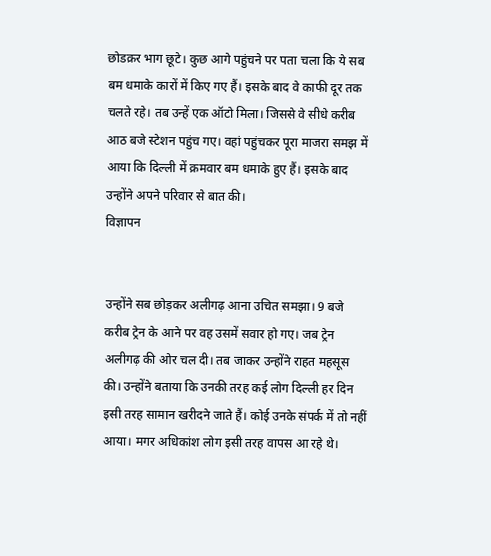छोडक़र भाग छूटे। कुछ आगे पहुंचने पर पता चला कि ये सब बम धमाके कारों में किए गए हैं। इसके बाद वे काफी दूर तक चलते रहे। तब उन्हें एक ऑटो मिला। जिससे वे सीधे करीब आठ बजे स्टेशन पहुंच गए। वहां पहुंचकर पूरा माजरा समझ में आया कि दिल्ली में क्रमवार बम धमाके हुए हैं। इसके बाद उन्होंने अपने परिवार से बात की।
विज्ञापन


उन्होंने सब छोड़कर अलीगढ़ आना उचित समझा। 9 बजे करीब ट्रेन के आने पर वह उसमें सवार हो गए। जब ट्रेन अलीगढ़ की ओर चल दी। तब जाकर उन्होंने राहत महसूस की। उन्होंने बताया कि उनकी तरह कई लोग दिल्ली हर दिन इसी तरह सामान खरीदने जाते हैं। कोई उनके संपर्क में तो नहीं आया। मगर अधिकांश लोग इसी तरह वापस आ रहे थे।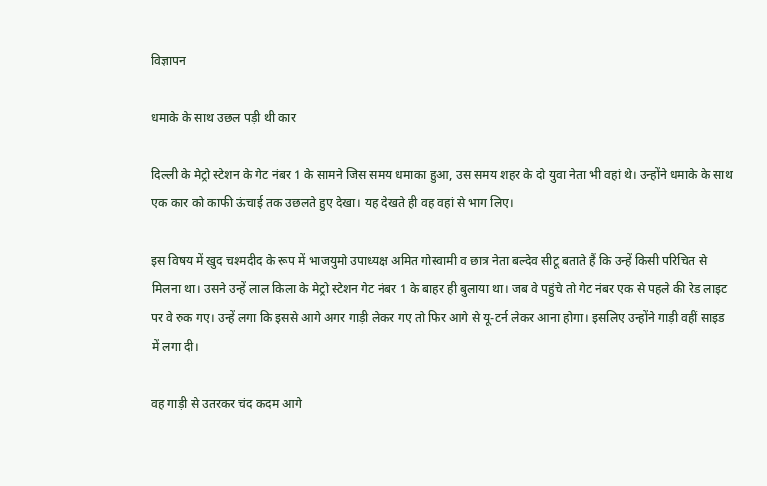विज्ञापन

धमाके के साथ उछल पड़ी थी कार

दिल्ली के मेट्रो स्टेशन के गेट नंबर 1 के सामने जिस समय धमाका हुआ, उस समय शहर के दो युवा नेता भी वहां थे। उन्होंने धमाके के साथ एक कार को काफी ऊंचाई तक उछलते हुए देखा। यह देखते ही वह वहां से भाग लिए।

इस विषय में खुद चश्मदीद के रूप में भाजयुमो उपाध्यक्ष अमित गोस्वामी व छात्र नेता बल्देव सीटू बताते हैं कि उन्हें किसी परिचित से मिलना था। उसने उन्हें लाल किला के मेट्रो स्टेशन गेट नंबर 1 के बाहर ही बुलाया था। जब वे पहुंचे तो गेट नंबर एक से पहले की रेड लाइट पर वे रुक गए। उन्हें लगा कि इससे आगे अगर गाड़ी लेकर गए तो फिर आगे से यू-टर्न लेकर आना होगा। इसलिए उन्होंने गाड़ी वहीं साइड में लगा दी।

वह गाड़ी से उतरकर चंद कदम आगे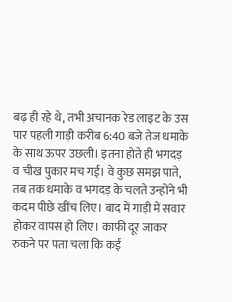बढ़ ही रहे थे, तभी अचानक रेड लाइट के उस पार पहली गाड़ी करीब 6:40 बजे तेज धमाके के साथ ऊपर उछली। इतना होते ही भगदड़ व चीख पुकार मच गई। वे कुछ समझ पाते, तब तक धमाके व भगदड़ के चलते उन्होंने भी कदम पीछे खींच लिए। बाद में गाड़ी में सवार होकर वापस हो लिए। काफी दूर जाकर रुकने पर पता चला कि कई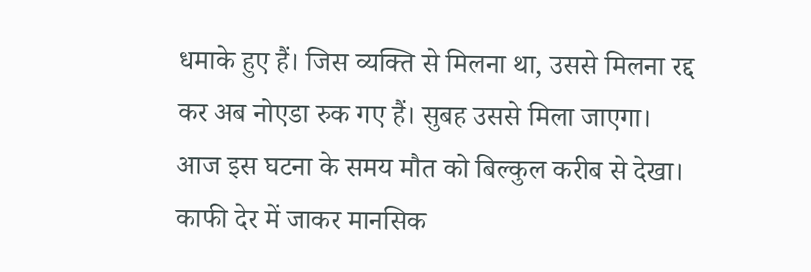धमाके हुए हैं। जिस व्यक्ति से मिलना था, उससे मिलना रद्द कर अब नोएडा रुक गए हैं। सुबह उससे मिला जाएगा। आज इस घटना के समय मौत को बिल्कुल करीब से देखा। काफी देर में जाकर मानसिक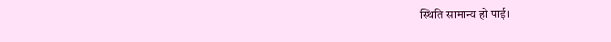स्थिति सामान्य हो पाई।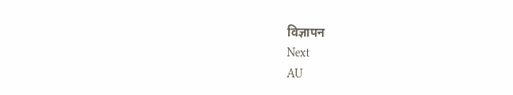विज्ञापन
Next
AU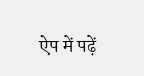ऐप में पढ़ें